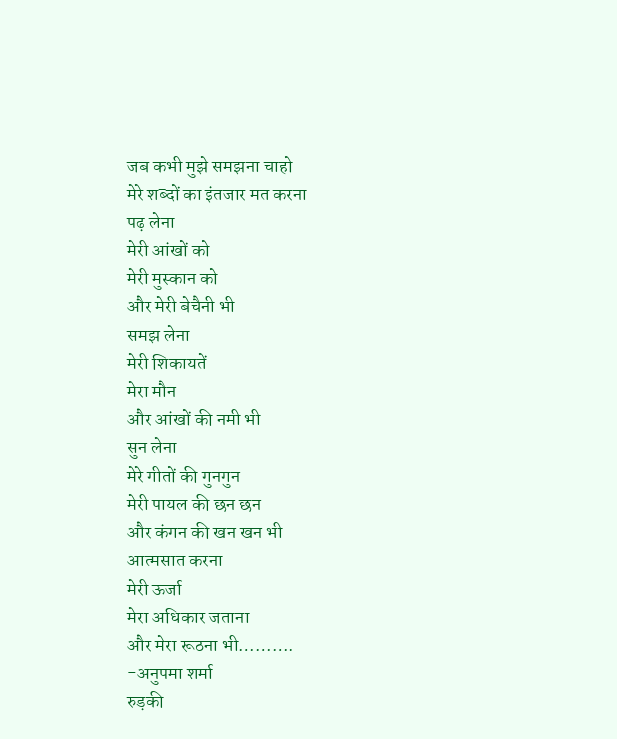जब कभी मुझे समझना चाहो
मेरे शब्दों का इंतजार मत करना
पढ़ लेना
मेरी आंखों को
मेरी मुस्कान को
और मेरी बेचैनी भी
समझ लेना
मेरी शिकायतें
मेरा मौन
और आंखों की नमी भी
सुन लेना
मेरे गीतों की गुनगुन
मेरी पायल की छन छन
और कंगन की खन खन भी
आत्मसात करना
मेरी ऊर्जा
मेरा अधिकार जताना
और मेरा रूठना भी……….
-अनुपमा शर्मा
रुड़की